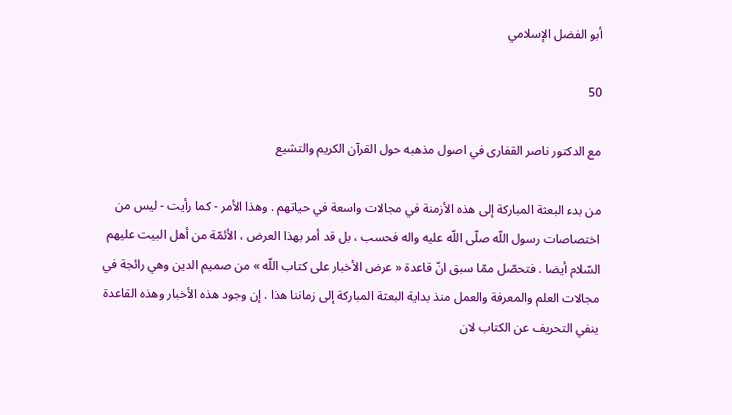أبو الفضل الإسلامي

50

مع الدكتور ناصر القفارى في اصول مذهبه حول القرآن الكريم والتشيع

من بدء البعثة المباركة إلى هذه الأزمنة في مجالات واسعة في حياتهم . وهذا الأمر - كما رأيت - ليس من اختصاصات رسول اللّه صلّى اللّه عليه واله فحسب ، بل قد أمر بهذا العرض ، الأئمّة من أهل البيت عليهم السّلام أيضا . فتحصّل ممّا سبق انّ قاعدة « عرض الأخبار على كتاب اللّه » من صميم الدين وهي رائجة في مجالات العلم والمعرفة والعمل منذ بداية البعثة المباركة إلى زماننا هذا . إن وجود هذه الأخبار وهذه القاعدة ينفي التحريف عن الكتاب لان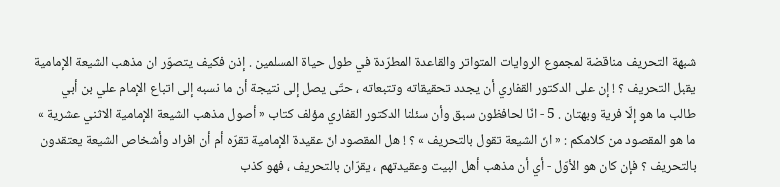شبهة التحريف مناقضة لمجموع الروايات المتواتر والقاعدة المطرّدة في طول حياة المسلمين . إذن فكيف يتصوّر ان مذهب الشيعة الإمامية يقبل التحريف ؟ ! إن على الدكتور القفاري أن يجدد تحقيقاته وتتبعاته ، حتّى يصل إلى نتيجة أن ما نسبه إلى اتباع الإمام علي بن أبي طالب ما هو إلّا فرية وبهتان . 5 - انّا لحافظون سبق وأن سئلنا الدكتور القفاري مؤلف كتاب « أصول مذهب الشيعة الإمامية الاثني عشرية » ما هو المقصود من كلامكم : « انّ الشيعة تقول بالتحريف » ؟ ! هل المقصود انّ عقيدة الإمامية تقرّه أم أن افراد وأشخاص الشيعة يعتقدون بالتحريف ؟ فإن كان هو الأوّل - أي أن مذهب أهل البيت وعقيدتهم ، يقرّان بالتحريف ، فهو كذب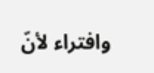وافتراء لأنّ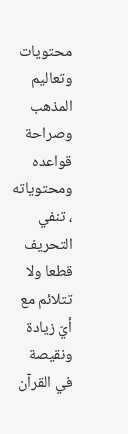محتويات وتعاليم المذهب وصراحة قواعده ومحتوياته ، تنفي التحريف قطعا ولا تتلائم مع أيّ زيادة ونقيصة في القرآن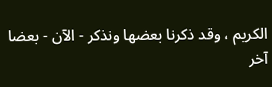الكريم ، وقد ذكرنا بعضها ونذكر - الآن - بعضا آخر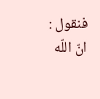فنقول : انّ اللّه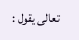تعالى يقول :